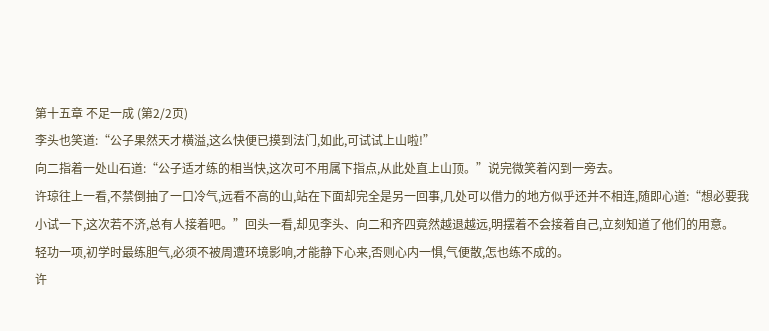第十五章 不足一成 (第2/2页)
李头也笑道:“公子果然天才横溢,这么快便已摸到法门,如此,可试试上山啦!”
向二指着一处山石道:“公子适才练的相当快,这次可不用属下指点,从此处直上山顶。”说完微笑着闪到一旁去。
许琼往上一看,不禁倒抽了一口冷气,远看不高的山,站在下面却完全是另一回事,几处可以借力的地方似乎还并不相连,随即心道:“想必要我小试一下,这次若不济,总有人接着吧。”回头一看,却见李头、向二和齐四竟然越退越远,明摆着不会接着自己,立刻知道了他们的用意。
轻功一项,初学时最练胆气,必须不被周遭环境影响,才能静下心来,否则心内一惧,气便散,怎也练不成的。
许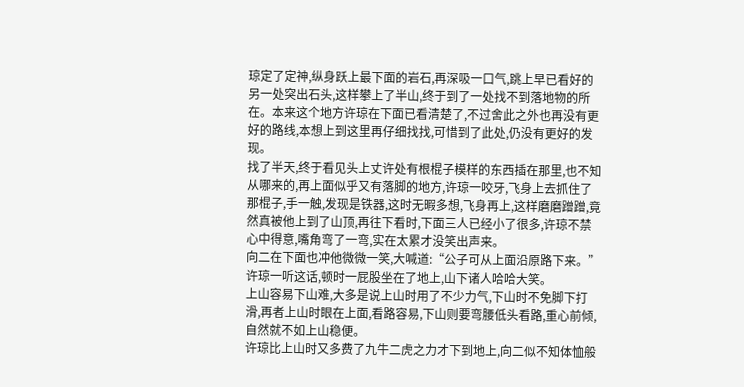琼定了定神,纵身跃上最下面的岩石,再深吸一口气,跳上早已看好的另一处突出石头,这样攀上了半山,终于到了一处找不到落地物的所在。本来这个地方许琼在下面已看清楚了,不过舍此之外也再没有更好的路线,本想上到这里再仔细找找,可惜到了此处,仍没有更好的发现。
找了半天,终于看见头上丈许处有根棍子模样的东西插在那里,也不知从哪来的,再上面似乎又有落脚的地方,许琼一咬牙,飞身上去抓住了那棍子,手一触,发现是铁器,这时无暇多想,飞身再上,这样磨磨蹭蹭,竟然真被他上到了山顶,再往下看时,下面三人已经小了很多,许琼不禁心中得意,嘴角弯了一弯,实在太累才没笑出声来。
向二在下面也冲他微微一笑,大喊道:“公子可从上面沿原路下来。”
许琼一听这话,顿时一屁股坐在了地上,山下诸人哈哈大笑。
上山容易下山难,大多是说上山时用了不少力气,下山时不免脚下打滑,再者上山时眼在上面,看路容易,下山则要弯腰低头看路,重心前倾,自然就不如上山稳便。
许琼比上山时又多费了九牛二虎之力才下到地上,向二似不知体恤般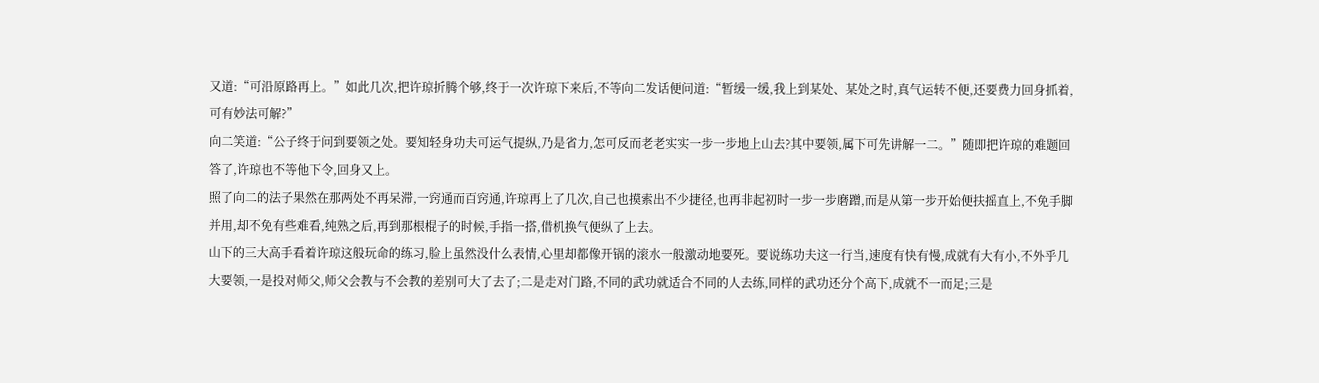又道:“可沿原路再上。”如此几次,把许琼折腾个够,终于一次许琼下来后,不等向二发话便问道:“暂缓一缓,我上到某处、某处之时,真气运转不便,还要费力回身抓着,可有妙法可解?”
向二笑道:“公子终于问到要领之处。要知轻身功夫可运气提纵,乃是省力,怎可反而老老实实一步一步地上山去?其中要领,属下可先讲解一二。”随即把许琼的难题回答了,许琼也不等他下令,回身又上。
照了向二的法子果然在那两处不再呆滞,一窍通而百窍通,许琼再上了几次,自己也摸索出不少捷径,也再非起初时一步一步磨蹭,而是从第一步开始便扶摇直上,不免手脚并用,却不免有些难看,纯熟之后,再到那根棍子的时候,手指一搭,借机换气便纵了上去。
山下的三大高手看着许琼这般玩命的练习,脸上虽然没什么表情,心里却都像开锅的滚水一般激动地要死。要说练功夫这一行当,速度有快有慢,成就有大有小,不外乎几大要领,一是投对师父,师父会教与不会教的差别可大了去了;二是走对门路,不同的武功就适合不同的人去练,同样的武功还分个高下,成就不一而足;三是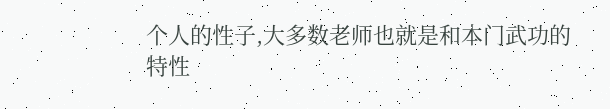个人的性子,大多数老师也就是和本门武功的特性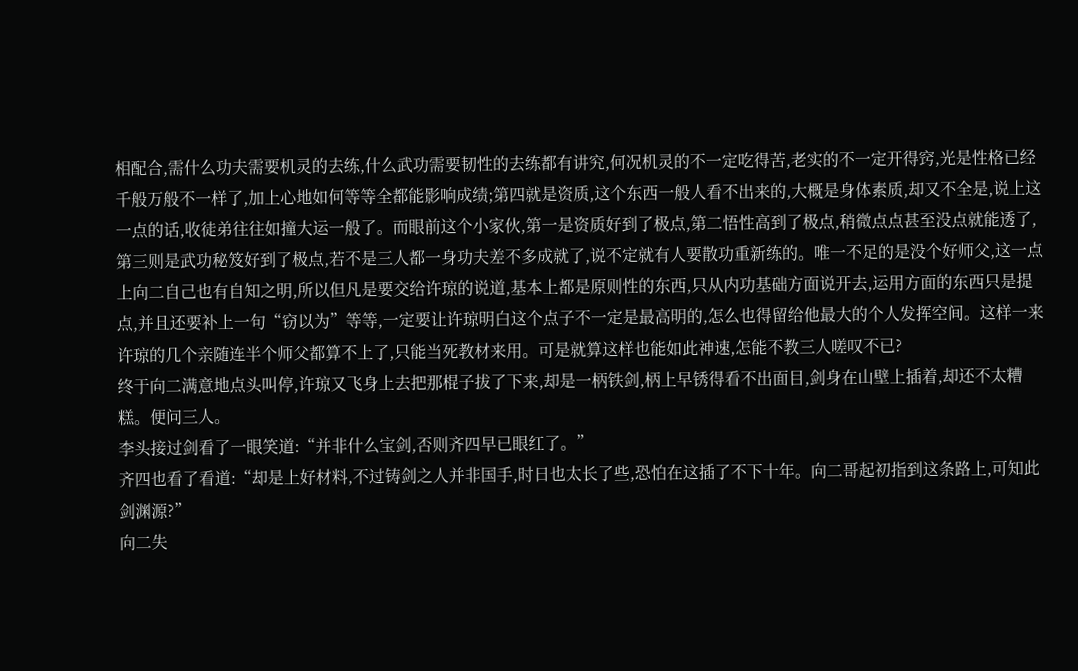相配合,需什么功夫需要机灵的去练,什么武功需要韧性的去练都有讲究,何况机灵的不一定吃得苦,老实的不一定开得窍,光是性格已经千般万般不一样了,加上心地如何等等全都能影响成绩;第四就是资质,这个东西一般人看不出来的,大概是身体素质,却又不全是,说上这一点的话,收徒弟往往如撞大运一般了。而眼前这个小家伙,第一是资质好到了极点,第二悟性高到了极点,稍微点点甚至没点就能透了,第三则是武功秘笈好到了极点,若不是三人都一身功夫差不多成就了,说不定就有人要散功重新练的。唯一不足的是没个好师父,这一点上向二自己也有自知之明,所以但凡是要交给许琼的说道,基本上都是原则性的东西,只从内功基础方面说开去,运用方面的东西只是提点,并且还要补上一句“窃以为”等等,一定要让许琼明白这个点子不一定是最高明的,怎么也得留给他最大的个人发挥空间。这样一来许琼的几个亲随连半个师父都算不上了,只能当死教材来用。可是就算这样也能如此神速,怎能不教三人嗟叹不已?
终于向二满意地点头叫停,许琼又飞身上去把那棍子拔了下来,却是一柄铁剑,柄上早锈得看不出面目,剑身在山壁上插着,却还不太糟糕。便问三人。
李头接过剑看了一眼笑道:“并非什么宝剑,否则齐四早已眼红了。”
齐四也看了看道:“却是上好材料,不过铸剑之人并非国手,时日也太长了些,恐怕在这插了不下十年。向二哥起初指到这条路上,可知此剑渊源?”
向二失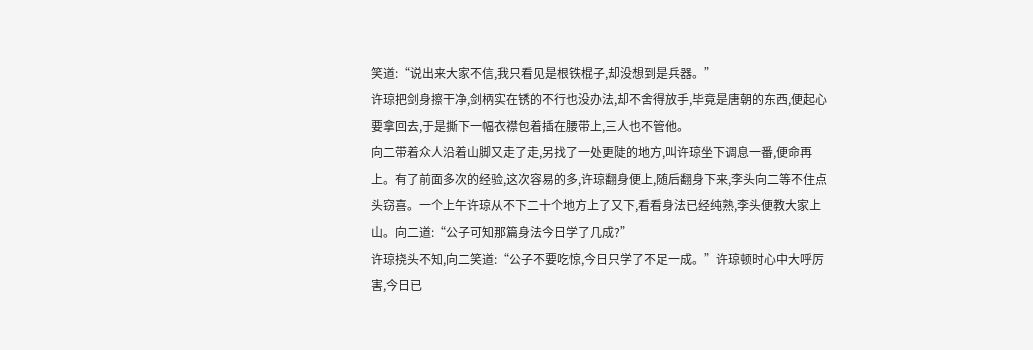笑道:“说出来大家不信,我只看见是根铁棍子,却没想到是兵器。”
许琼把剑身擦干净,剑柄实在锈的不行也没办法,却不舍得放手,毕竟是唐朝的东西,便起心要拿回去,于是撕下一幅衣襟包着插在腰带上,三人也不管他。
向二带着众人沿着山脚又走了走,另找了一处更陡的地方,叫许琼坐下调息一番,便命再上。有了前面多次的经验,这次容易的多,许琼翻身便上,随后翻身下来,李头向二等不住点头窃喜。一个上午许琼从不下二十个地方上了又下,看看身法已经纯熟,李头便教大家上山。向二道:“公子可知那篇身法今日学了几成?”
许琼挠头不知,向二笑道:“公子不要吃惊,今日只学了不足一成。”许琼顿时心中大呼厉害,今日已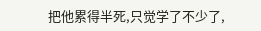把他累得半死,只觉学了不少了,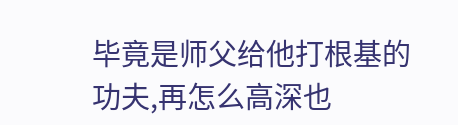毕竟是师父给他打根基的功夫,再怎么高深也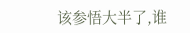该参悟大半了,谁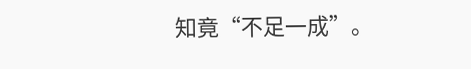知竟“不足一成”。